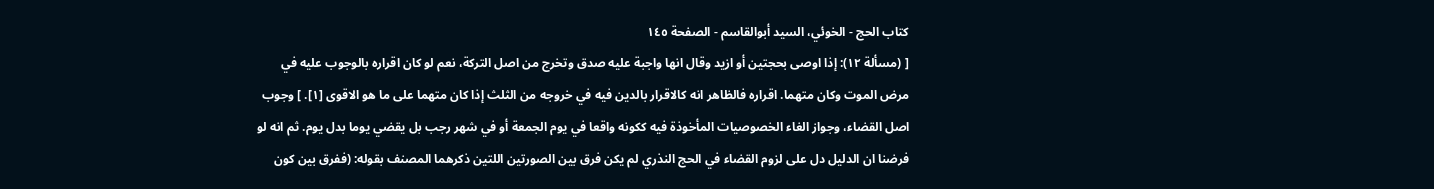كتاب الحج - الخوئي، السيد أبوالقاسم - الصفحة ١٤٥
[ (مسألة ١٢): إذا اوصى بحجتين أو ازيد وقال انها واجبة عليه صدق وتخرج من اصل التركة، نعم لو كان اقراره بالوجوب عليه في مرض الموت وكان متهما. اقراره فالظاهر انه كالاقرار بالدين فيه في خروجه من الثلث إذا كان متهما على ما هو الاقوى [١]. ] وجوب اصل القضاء، وجواز الغاء الخصوصيات المأخوذة فيه ككونه واقعا في يوم الجمعة أو في شهر رجب بل يقضي يوما بدل يوم. ثم انه لو فرضنا ان الدليل دل على لزوم القضاء في الحج النذري لم يكن فرق بين الصورتين اللتين ذكرهما المصنف بقوله: (ففرق بين كون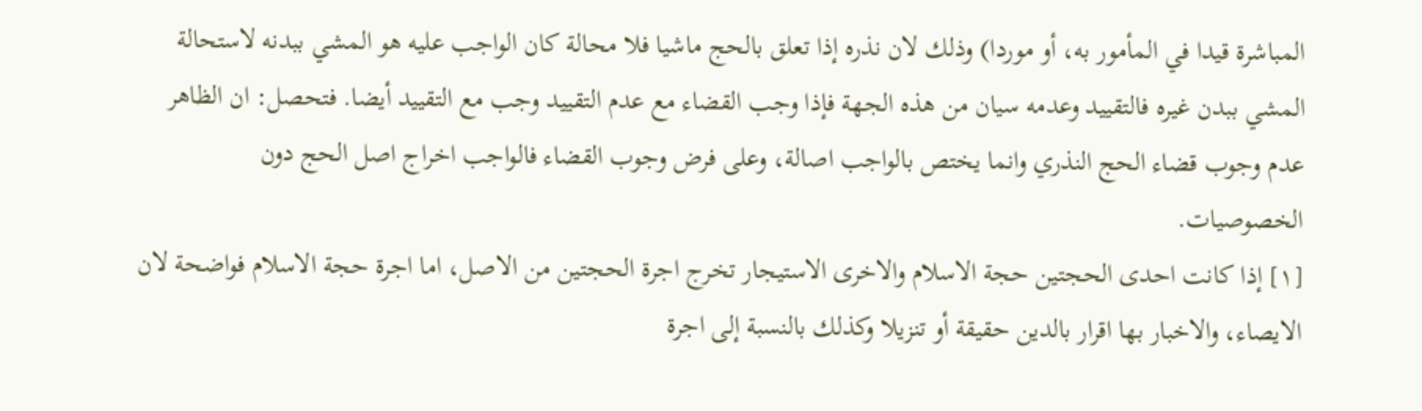المباشرة قيدا في المأمور به، أو موردا) وذلك لان نذره إذا تعلق بالحج ماشيا فلا محالة كان الواجب عليه هو المشي ببدنه لاستحالة المشي ببدن غيره فالتقييد وعدمه سيان من هذه الجهة فإذا وجب القضاء مع عدم التقييد وجب مع التقييد أيضا. فتحصل: ان الظاهر عدم وجوب قضاء الحج النذري وانما يختص بالواجب اصالة، وعلى فرض وجوب القضاء فالواجب اخراج اصل الحج دون الخصوصيات.
[١] إذا كانت احدى الحجتين حجة الاسلام والاخرى الاستيجار تخرج اجرة الحجتين من الاصل، اما اجرة حجة الاسلام فواضحة لان الايصاء، والاخبار بها اقرار بالدين حقيقة أو تنزيلا وكذلك بالنسبة إلى اجرة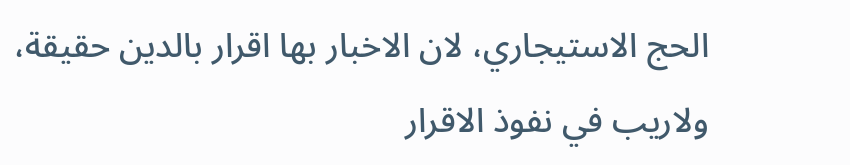الحج الاستيجاري، لان الاخبار بها اقرار بالدين حقيقة، ولاريب في نفوذ الاقرار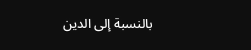بالنسبة إلى الدين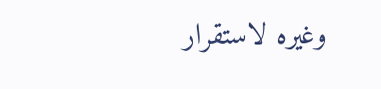وغيره لاستقرار